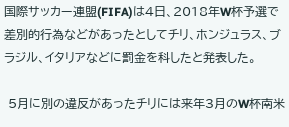国際サッカー連盟(FIFA)は4日、2018年W杯予選で差別的行為などがあったとしてチリ、ホンジュラス、ブラジル、イタリアなどに罰金を科したと発表した。

 5月に別の違反があったチリには来年3月のW杯南米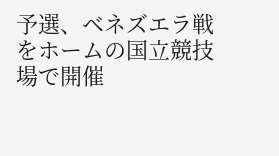予選、ベネズエラ戦をホームの国立競技場で開催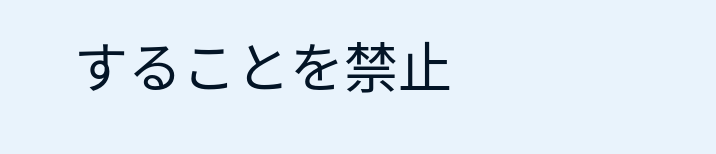することを禁止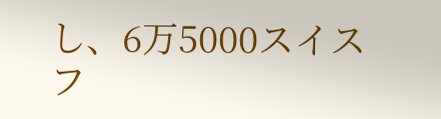し、6万5000スイスフ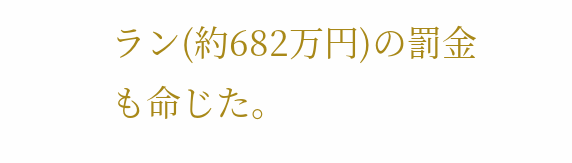ラン(約682万円)の罰金も命じた。